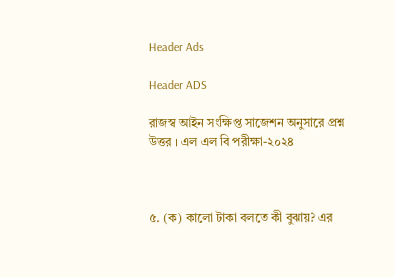Header Ads

Header ADS

রাজস্ব আইন সংক্ষিপ্ত সাজেশন অনুসারে প্রশ্ন উত্তর । এল এল বি পরীক্ষা-২০২৪



৫. (ক) কালো টাকা বলতে কী বুঝায়? এর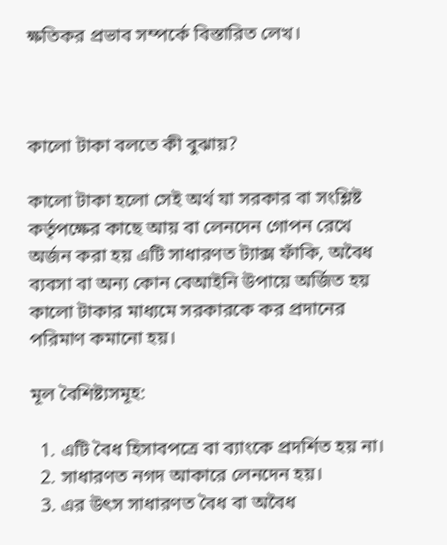ক্ষতিকর প্রভাব সম্পর্কে বিস্তারিত লেখ।



কালো টাকা বলতে কী বুঝায়?

কালো টাকা হলো সেই অর্থ যা সরকার বা সংশ্লিষ্ট কর্তৃপক্ষের কাছে আয় বা লেনদেন গোপন রেখে অর্জন করা হয় এটি সাধারণত ট্যাক্স ফাঁকি, অবৈধ ব্যবসা বা অন্য কোন বেআইনি উপায়ে অর্জিত হয় কালো টাকার মাধ্যমে সরকারকে কর প্রদানের পরিমাণ কমানো হয়।

মূল বৈশিষ্ট্যসমূহ:

  1. এটি বৈধ হিসাবপত্রে বা ব্যাংকে প্রদর্শিত হয় না।
  2. সাধারণত নগদ আকারে লেনদেন হয়।
  3. এর উৎস সাধারণত বৈধ বা অবৈধ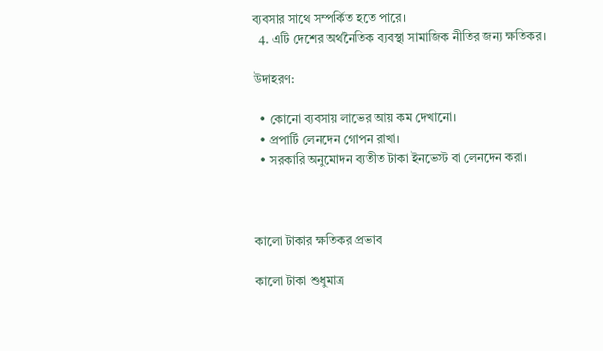ব্যবসার সাথে সম্পর্কিত হতে পারে।
  4. এটি দেশের অর্থনৈতিক ব্যবস্থা সামাজিক নীতির জন্য ক্ষতিকর।

উদাহরণ:

  • কোনো ব্যবসায় লাভের আয় কম দেখানো।
  • প্রপার্টি লেনদেন গোপন রাখা।
  • সরকারি অনুমোদন ব্যতীত টাকা ইনভেস্ট বা লেনদেন করা।



কালো টাকার ক্ষতিকর প্রভাব

কালো টাকা শুধুমাত্র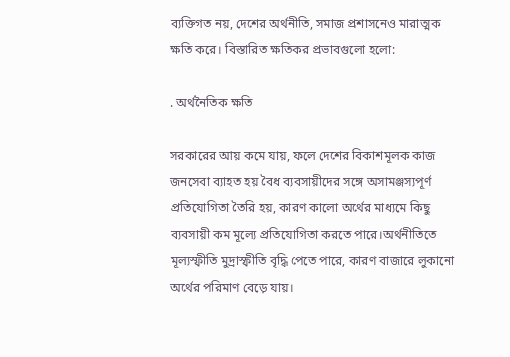ব্যক্তিগত নয়, দেশের অর্থনীতি, সমাজ প্রশাসনেও মারাত্মক ক্ষতি করে। বিস্তারিত ক্ষতিকর প্রভাবগুলো হলো:

. অর্থনৈতিক ক্ষতি

সরকারের আয় কমে যায়, ফলে দেশের বিকাশমূলক কাজ জনসেবা ব্যাহত হয় বৈধ ব্যবসায়ীদের সঙ্গে অসামঞ্জস্যপূর্ণ প্রতিযোগিতা তৈরি হয়, কারণ কালো অর্থের মাধ্যমে কিছু ব্যবসায়ী কম মূল্যে প্রতিযোগিতা করতে পারে।অর্থনীতিতে মূল্যস্ফীতি মুদ্রাস্ফীতি বৃদ্ধি পেতে পারে, কারণ বাজারে লুকানো অর্থের পরিমাণ বেড়ে যায়।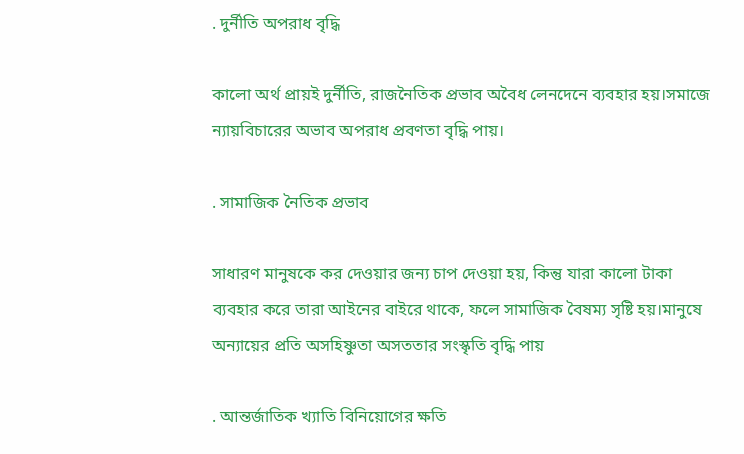. দুর্নীতি অপরাধ বৃদ্ধি

কালো অর্থ প্রায়ই দুর্নীতি, রাজনৈতিক প্রভাব অবৈধ লেনদেনে ব্যবহার হয়।সমাজে ন্যায়বিচারের অভাব অপরাধ প্রবণতা বৃদ্ধি পায়।

. সামাজিক নৈতিক প্রভাব

সাধারণ মানুষকে কর দেওয়ার জন্য চাপ দেওয়া হয়, কিন্তু যারা কালো টাকা ব্যবহার করে তারা আইনের বাইরে থাকে, ফলে সামাজিক বৈষম্য সৃষ্টি হয়।মানুষে অন্যায়ের প্রতি অসহিষ্ণুতা অসততার সংস্কৃতি বৃদ্ধি পায়

. আন্তর্জাতিক খ্যাতি বিনিয়োগের ক্ষতি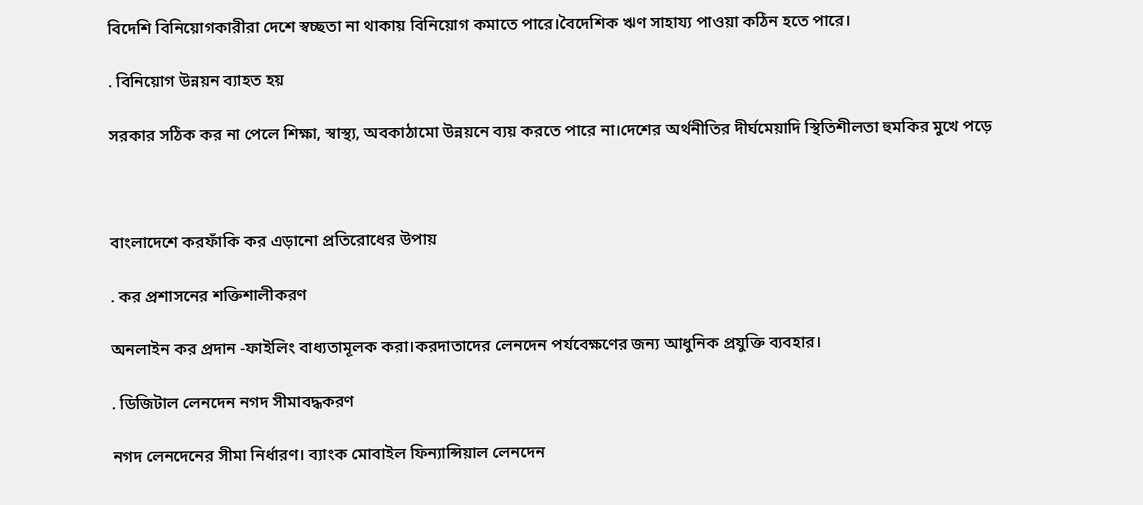বিদেশি বিনিয়োগকারীরা দেশে স্বচ্ছতা না থাকায় বিনিয়োগ কমাতে পারে।বৈদেশিক ঋণ সাহায্য পাওয়া কঠিন হতে পারে।

. বিনিয়োগ উন্নয়ন ব্যাহত হয়

সরকার সঠিক কর না পেলে শিক্ষা, স্বাস্থ্য, অবকাঠামো উন্নয়নে ব্যয় করতে পারে না।দেশের অর্থনীতির দীর্ঘমেয়াদি স্থিতিশীলতা হুমকির মুখে পড়ে



বাংলাদেশে করফাঁকি কর এড়ানো প্রতিরোধের উপায়

. কর প্রশাসনের শক্তিশালীকরণ

অনলাইন কর প্রদান -ফাইলিং বাধ্যতামূলক করা।করদাতাদের লেনদেন পর্যবেক্ষণের জন্য আধুনিক প্রযুক্তি ব্যবহার।

. ডিজিটাল লেনদেন নগদ সীমাবদ্ধকরণ

নগদ লেনদেনের সীমা নির্ধারণ। ব্যাংক মোবাইল ফিন্যান্সিয়াল লেনদেন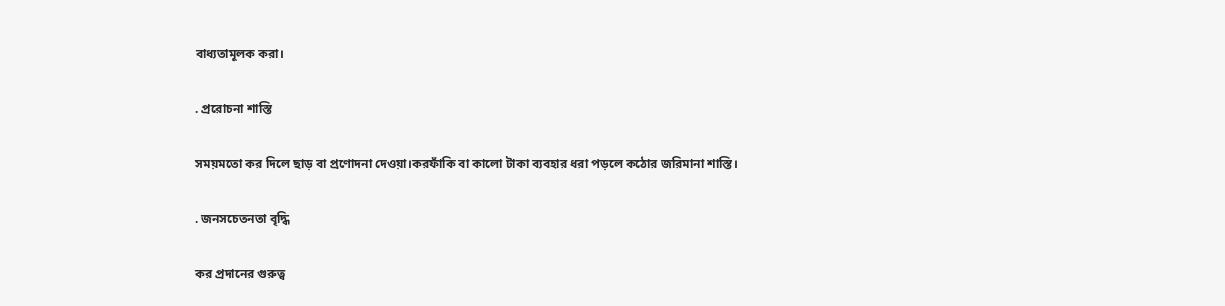বাধ্যতামূলক করা।

. প্ররোচনা শাস্তি

সময়মতো কর দিলে ছাড় বা প্রণোদনা দেওয়া।করফাঁকি বা কালো টাকা ব্যবহার ধরা পড়লে কঠোর জরিমানা শাস্তি।

. জনসচেতনতা বৃদ্ধি

কর প্রদানের গুরুত্ব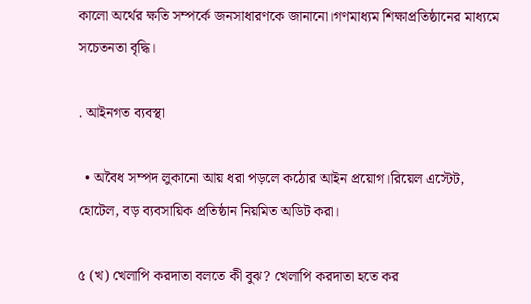কালো অর্থের ক্ষতি সম্পর্কে জনসাধারণকে জানানো।গণমাধ্যম শিক্ষাপ্রতিষ্ঠানের মাধ্যমে সচেতনতা বৃদ্ধি।

. আইনগত ব্যবস্থা

  • অবৈধ সম্পদ লুকানো আয় ধরা পড়লে কঠোর আইন প্রয়োগ।রিয়েল এস্টেট, হোটেল, বড় ব্যবসায়িক প্রতিষ্ঠান নিয়মিত অডিট করা।

৫ (খ) খেলাপি করদাতা বলতে কী বুঝ? খেলাপি করদাতা হতে কর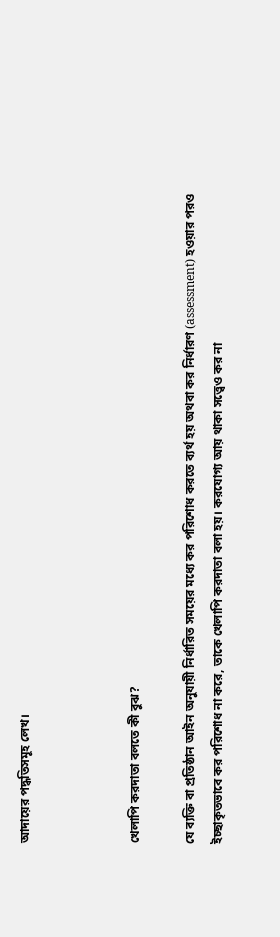আদায়ের পদ্ধতিসমূহ লেখ।



খেলাপি করদাতা বলতে কী বুঝ?

যে ব্যক্তি বা প্রতিষ্ঠান আইন অনুযায়ী নির্ধারিত সময়ের মধ্যে কর পরিশোধ করতে ব্যর্থ হয় অথবা কর নির্ধারণ (assessment) হওয়ার পরও ইচ্ছাকৃতভাবে কর পরিশোধ না করে, তাকে খেলাপি করদাতা বলা হয়। করযোগ্য আয় থাকা সত্ত্বেও কর না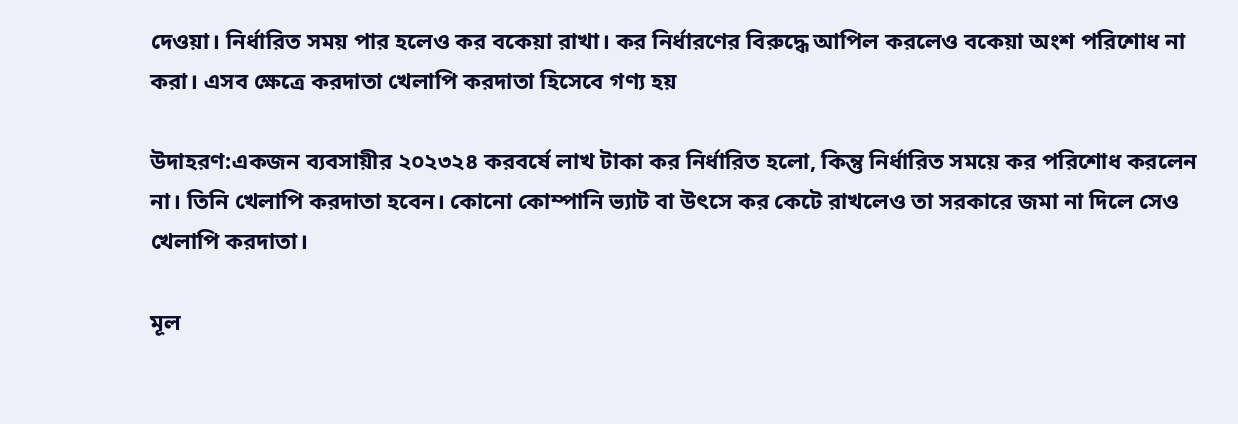দেওয়া। নির্ধারিত সময় পার হলেও কর বকেয়া রাখা। কর নির্ধারণের বিরুদ্ধে আপিল করলেও বকেয়া অংশ পরিশোধ না করা। এসব ক্ষেত্রে করদাতা খেলাপি করদাতা হিসেবে গণ্য হয়

উদাহরণ:একজন ব্যবসায়ীর ২০২৩২৪ করবর্ষে লাখ টাকা কর নির্ধারিত হলো, কিন্তু নির্ধারিত সময়ে কর পরিশোধ করলেন না। তিনি খেলাপি করদাতা হবেন। কোনো কোম্পানি ভ্যাট বা উৎসে কর কেটে রাখলেও তা সরকারে জমা না দিলে সেও খেলাপি করদাতা।

মূল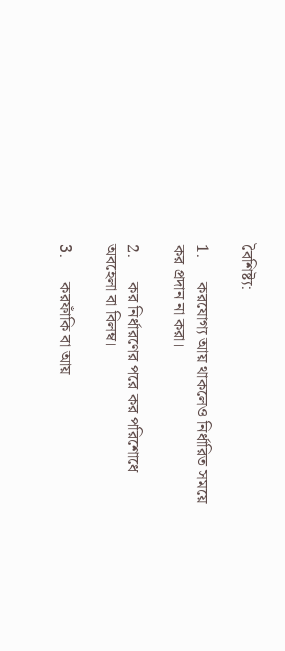বৈশিষ্ট্য:

1.      করযোগ্য আয় থাকলেও নির্ধারিত সময়ে কর প্রদান না করা।

2.      কর নির্ধারণের পরে কর পরিশোধে অবহেলা বা বিলম্ব।

3.      করফাঁকি বা আয়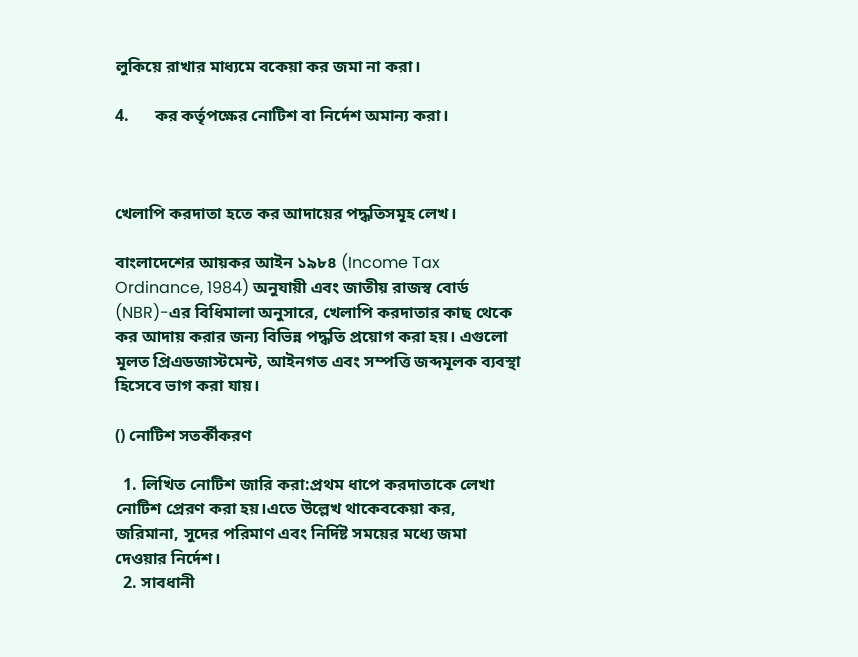লুকিয়ে রাখার মাধ্যমে বকেয়া কর জমা না করা।

4.      কর কর্তৃপক্ষের নোটিশ বা নির্দেশ অমান্য করা।



খেলাপি করদাতা হতে কর আদায়ের পদ্ধতিসমূহ লেখ।

বাংলাদেশের আয়কর আইন ১৯৮৪ (Income Tax Ordinance, 1984) অনুযায়ী এবং জাতীয় রাজস্ব বোর্ড (NBR)-এর বিধিমালা অনুসারে, খেলাপি করদাতার কাছ থেকে কর আদায় করার জন্য বিভিন্ন পদ্ধতি প্রয়োগ করা হয়। এগুলো মূলত প্রিএডজাস্টমেন্ট, আইনগত এবং সম্পত্তি জব্দমূলক ব্যবস্থা হিসেবে ভাগ করা যায়।

() নোটিশ সতর্কীকরণ

  1. লিখিত নোটিশ জারি করা:প্রথম ধাপে করদাতাকে লেখা নোটিশ প্রেরণ করা হয়।এতে উল্লেখ থাকেবকেয়া কর, জরিমানা, সুদের পরিমাণ এবং নির্দিষ্ট সময়ের মধ্যে জমা দেওয়ার নির্দেশ।
  2. সাবধানী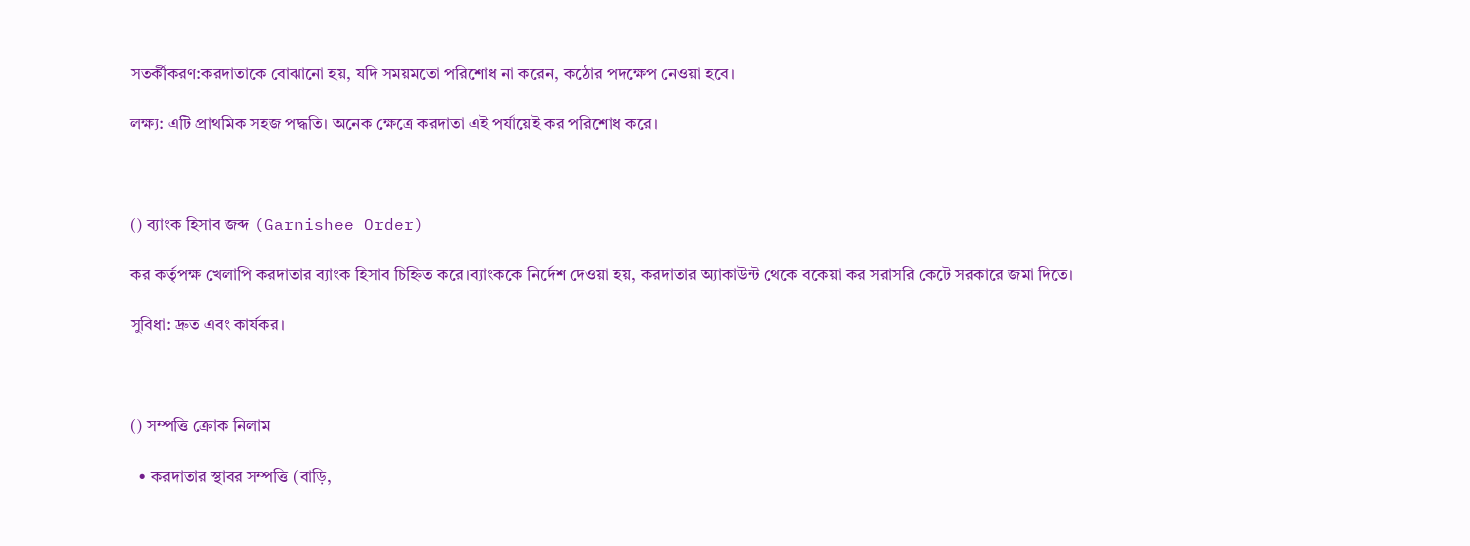সতর্কীকরণ:করদাতাকে বোঝানো হয়, যদি সময়মতো পরিশোধ না করেন, কঠোর পদক্ষেপ নেওয়া হবে।

লক্ষ্য: এটি প্রাথমিক সহজ পদ্ধতি। অনেক ক্ষেত্রে করদাতা এই পর্যায়েই কর পরিশোধ করে।



() ব্যাংক হিসাব জব্দ (Garnishee Order)

কর কর্তৃপক্ষ খেলাপি করদাতার ব্যাংক হিসাব চিহ্নিত করে।ব্যাংককে নির্দেশ দেওয়া হয়, করদাতার অ্যাকাউন্ট থেকে বকেয়া কর সরাসরি কেটে সরকারে জমা দিতে।

সুবিধা: দ্রুত এবং কার্যকর।



() সম্পত্তি ক্রোক নিলাম

  • করদাতার স্থাবর সম্পত্তি (বাড়ি,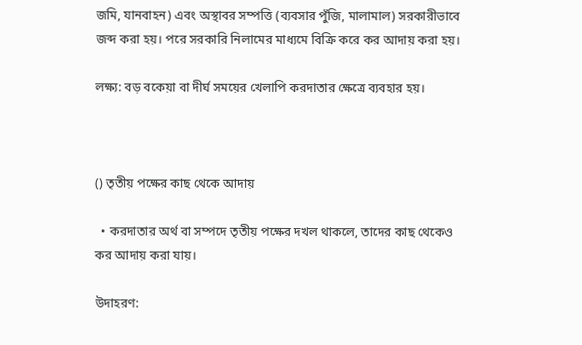জমি, যানবাহন) এবং অস্থাবর সম্পত্তি (ব্যবসার পুঁজি, মালামাল) সরকারীভাবে জব্দ করা হয়। পরে সরকারি নিলামের মাধ্যমে বিক্রি করে কর আদায় করা হয়।

লক্ষ্য: বড় বকেয়া বা দীর্ঘ সময়ের খেলাপি করদাতার ক্ষেত্রে ব্যবহার হয়।



() তৃতীয় পক্ষের কাছ থেকে আদায়

  • করদাতার অর্থ বা সম্পদে তৃতীয় পক্ষের দখল থাকলে, তাদের কাছ থেকেও কর আদায় করা যায়।

উদাহরণ: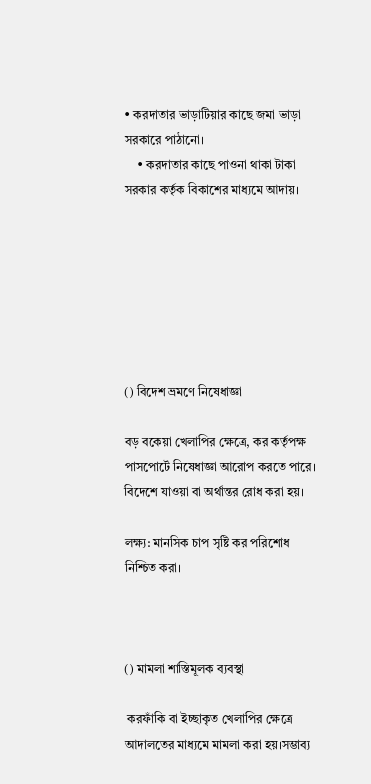• করদাতার ভাড়াটিয়ার কাছে জমা ভাড়া সরকারে পাঠানো।
    • করদাতার কাছে পাওনা থাকা টাকা সরকার কর্তৃক বিকাশের মাধ্যমে আদায়।







() বিদেশ ভ্রমণে নিষেধাজ্ঞা

বড় বকেয়া খেলাপির ক্ষেত্রে, কর কর্তৃপক্ষ পাসপোর্টে নিষেধাজ্ঞা আরোপ করতে পারে। বিদেশে যাওয়া বা অর্থান্তর রোধ করা হয়।

লক্ষ্য: মানসিক চাপ সৃষ্টি কর পরিশোধ নিশ্চিত করা।



() মামলা শাস্তিমূলক ব্যবস্থা

 করফাঁকি বা ইচ্ছাকৃত খেলাপির ক্ষেত্রে আদালতের মাধ্যমে মামলা করা হয়।সম্ভাব্য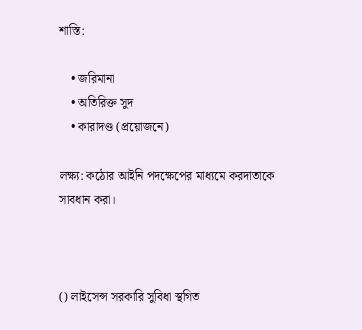শাস্তি:

    • জরিমানা
    • অতিরিক্ত সুদ
    • কারাদণ্ড (প্রয়োজনে)

লক্ষ্য: কঠোর আইনি পদক্ষেপের মাধ্যমে করদাতাকে সাবধান করা।



() লাইসেন্স সরকারি সুবিধা স্থগিত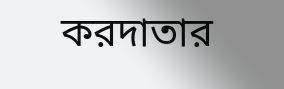করদাতার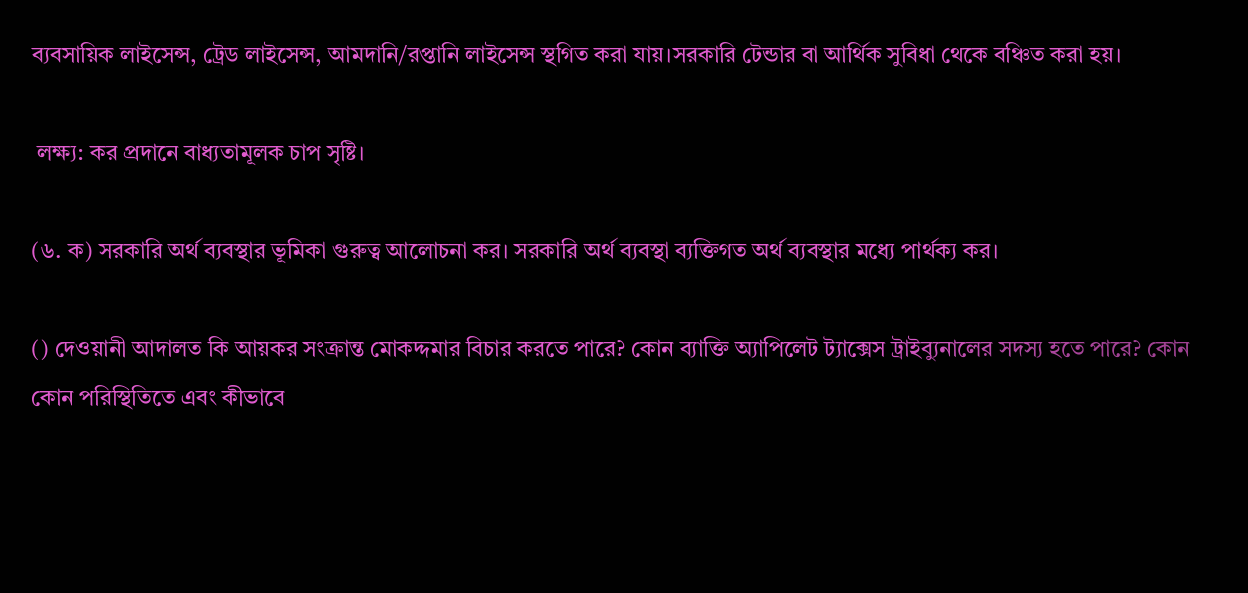ব্যবসায়িক লাইসেন্স, ট্রেড লাইসেন্স, আমদানি/রপ্তানি লাইসেন্স স্থগিত করা যায়।সরকারি টেন্ডার বা আর্থিক সুবিধা থেকে বঞ্চিত করা হয়।

 লক্ষ্য: কর প্রদানে বাধ্যতামূলক চাপ সৃষ্টি।

(৬. ক) সরকারি অর্থ ব্যবস্থার ভূমিকা গুরুত্ব আলোচনা কর। সরকারি অর্থ ব্যবস্থা ব্যক্তিগত অর্থ ব্যবস্থার মধ্যে পার্থক্য কর।

() দেওয়ানী আদালত কি আয়কর সংক্রান্ত মোকদ্দমার বিচার করতে পারে? কোন ব্যাক্তি অ্যাপিলেট ট্যাক্সেস ট্রাইব্যুনালের সদস্য হতে পারে? কোন কোন পরিস্থিতিতে এবং কীভাবে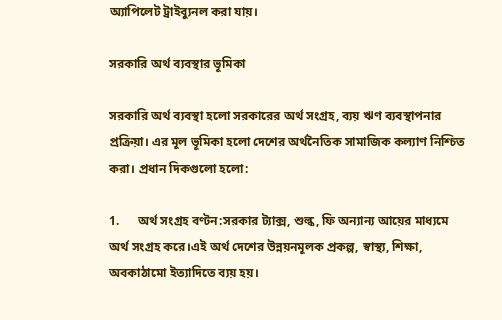অ্যাপিলেট ট্রাইব্যুনল করা যায়।

সরকারি অর্থ ব্যবস্থার ভূমিকা

সরকারি অর্থ ব্যবস্থা হলো সরকারের অর্থ সংগ্রহ, ব্যয় ঋণ ব্যবস্থাপনার প্রক্রিয়া। এর মূল ভূমিকা হলো দেশের অর্থনৈতিক সামাজিক কল্যাণ নিশ্চিত করা। প্রধান দিকগুলো হলো:

1.      অর্থ সংগ্রহ বণ্টন:সরকার ট্যাক্স, শুল্ক, ফি অন্যান্য আয়ের মাধ্যমে অর্থ সংগ্রহ করে।এই অর্থ দেশের উন্নয়নমূলক প্রকল্প, স্বাস্থ্য, শিক্ষা, অবকাঠামো ইত্যাদিতে ব্যয় হয়।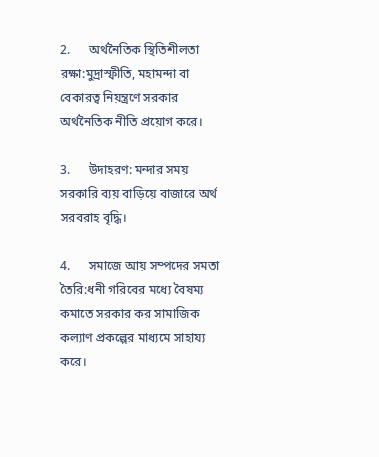2.      অর্থনৈতিক স্থিতিশীলতা রক্ষা:মুদ্রাস্ফীতি, মহামন্দা বা বেকারত্ব নিয়ন্ত্রণে সরকার অর্থনৈতিক নীতি প্রয়োগ করে।

3.      উদাহরণ: মন্দার সময় সরকারি ব্যয় বাড়িয়ে বাজারে অর্থ সরবরাহ বৃদ্ধি।

4.      সমাজে আয় সম্পদের সমতা তৈরি:ধনী গরিবের মধ্যে বৈষম্য কমাতে সরকার কর সামাজিক কল্যাণ প্রকল্পের মাধ্যমে সাহায্য করে।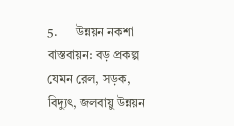5.      উন্নয়ন নকশা বাস্তবায়ন: বড় প্রকল্প যেমন রেল, সড়ক, বিদ্যুৎ, জলবায়ু উন্নয়ন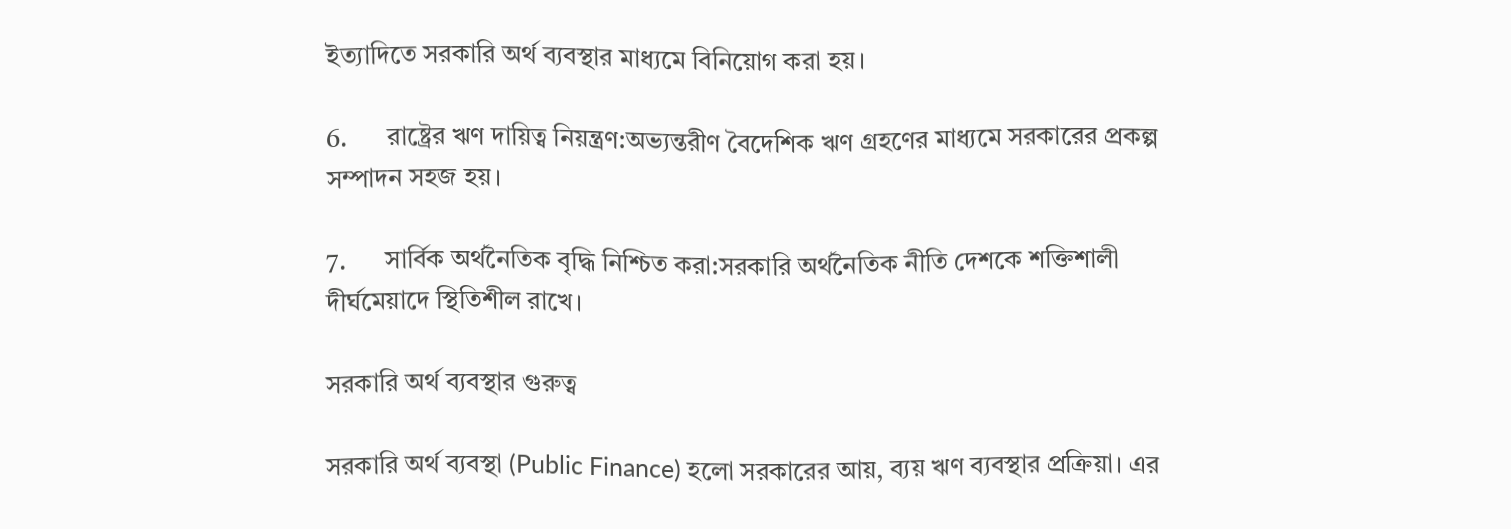ইত্যাদিতে সরকারি অর্থ ব্যবস্থার মাধ্যমে বিনিয়োগ করা হয়।

6.      রাষ্ট্রের ঋণ দায়িত্ব নিয়ন্ত্রণ:অভ্যন্তরীণ বৈদেশিক ঋণ গ্রহণের মাধ্যমে সরকারের প্রকল্প সম্পাদন সহজ হয়।

7.      সার্বিক অর্থনৈতিক বৃদ্ধি নিশ্চিত করা:সরকারি অর্থনৈতিক নীতি দেশকে শক্তিশালী দীর্ঘমেয়াদে স্থিতিশীল রাখে।

সরকারি অর্থ ব্যবস্থার গুরুত্ব

সরকারি অর্থ ব্যবস্থা (Public Finance) হলো সরকারের আয়, ব্যয় ঋণ ব্যবস্থার প্রক্রিয়া। এর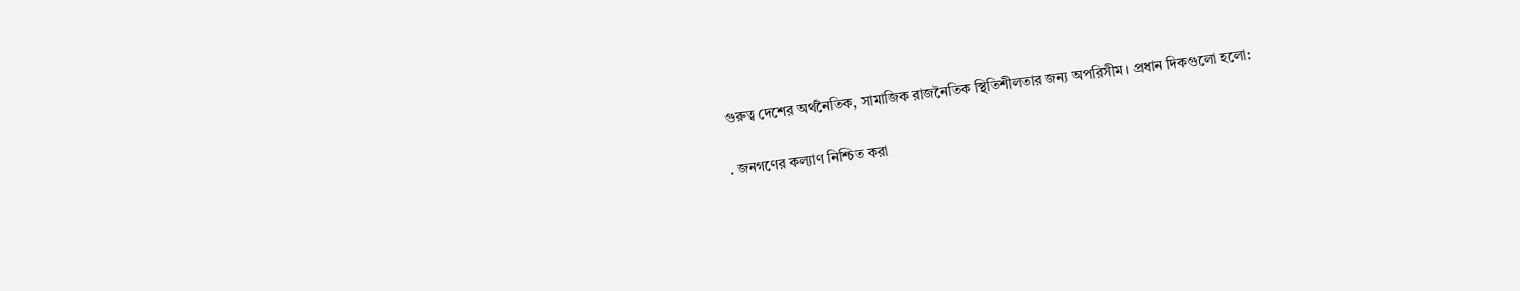গুরুত্ব দেশের অর্থনৈতিক, সামাজিক রাজনৈতিক স্থিতিশীলতার জন্য অপরিসীম। প্রধান দিকগুলো হলো:

. জনগণের কল্যাণ নিশ্চিত করা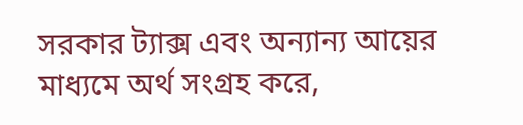সরকার ট্যাক্স এবং অন্যান্য আয়ের মাধ্যমে অর্থ সংগ্রহ করে,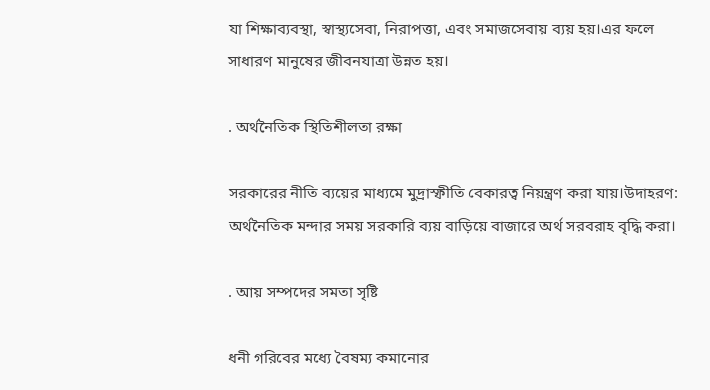যা শিক্ষাব্যবস্থা, স্বাস্থ্যসেবা, নিরাপত্তা, এবং সমাজসেবায় ব্যয় হয়।এর ফলে সাধারণ মানুষের জীবনযাত্রা উন্নত হয়।

. অর্থনৈতিক স্থিতিশীলতা রক্ষা

সরকারের নীতি ব্যয়ের মাধ্যমে মুদ্রাস্ফীতি বেকারত্ব নিয়ন্ত্রণ করা যায়।উদাহরণ: অর্থনৈতিক মন্দার সময় সরকারি ব্যয় বাড়িয়ে বাজারে অর্থ সরবরাহ বৃদ্ধি করা।

. আয় সম্পদের সমতা সৃষ্টি

ধনী গরিবের মধ্যে বৈষম্য কমানোর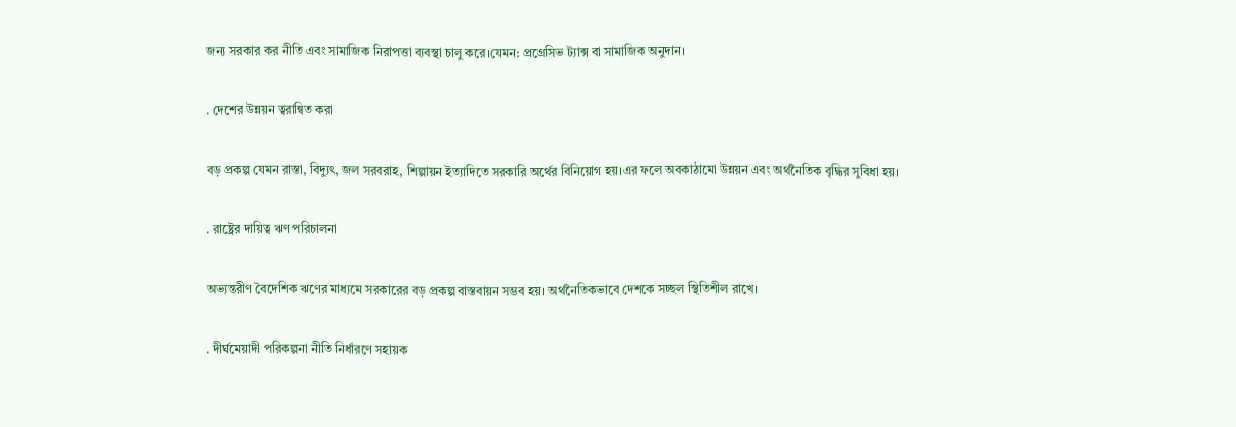জন্য সরকার কর নীতি এবং সামাজিক নিরাপত্তা ব্যবস্থা চালু করে।যেমন: প্রগ্রেসিভ ট্যাক্স বা সামাজিক অনুদান।

. দেশের উন্নয়ন ত্বরান্বিত করা

বড় প্রকল্প যেমন রাস্তা, বিদ্যুৎ, জল সরবরাহ, শিল্পায়ন ইত্যাদিতে সরকারি অর্থের বিনিয়োগ হয়।এর ফলে অবকাঠামো উন্নয়ন এবং অর্থনৈতিক বৃদ্ধির সুবিধা হয়।

. রাষ্ট্রের দায়িত্ব ঋণ পরিচালনা

অভ্যন্তরীণ বৈদেশিক ঋণের মাধ্যমে সরকারের বড় প্রকল্প বাস্তবায়ন সম্ভব হয়। অর্থনৈতিকভাবে দেশকে সচ্ছল স্থিতিশীল রাখে।

. দীর্ঘমেয়াদী পরিকল্পনা নীতি নির্ধারণে সহায়ক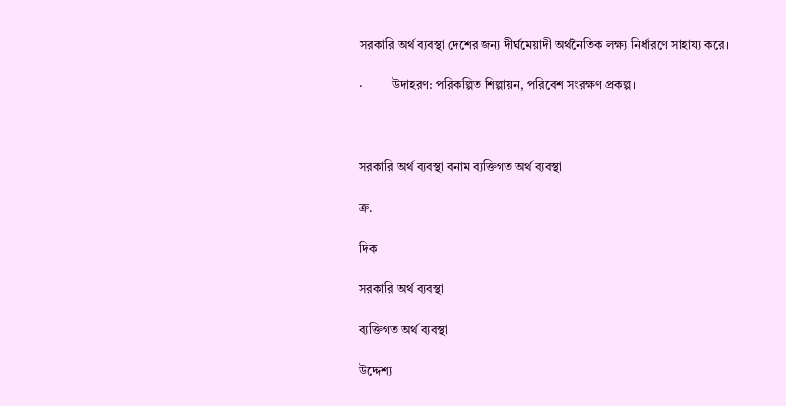সরকারি অর্থ ব্যবস্থা দেশের জন্য দীর্ঘমেয়াদী অর্থনৈতিক লক্ষ্য নির্ধারণে সাহায্য করে।

·         উদাহরণ: পরিকল্পিত শিল্পায়ন, পরিবেশ সংরক্ষণ প্রকল্প।



সরকারি অর্থ ব্যবস্থা বনাম ব্যক্তিগত অর্থ ব্যবস্থা

ক্র.

দিক

সরকারি অর্থ ব্যবস্থা

ব্যক্তিগত অর্থ ব্যবস্থা

উদ্দেশ্য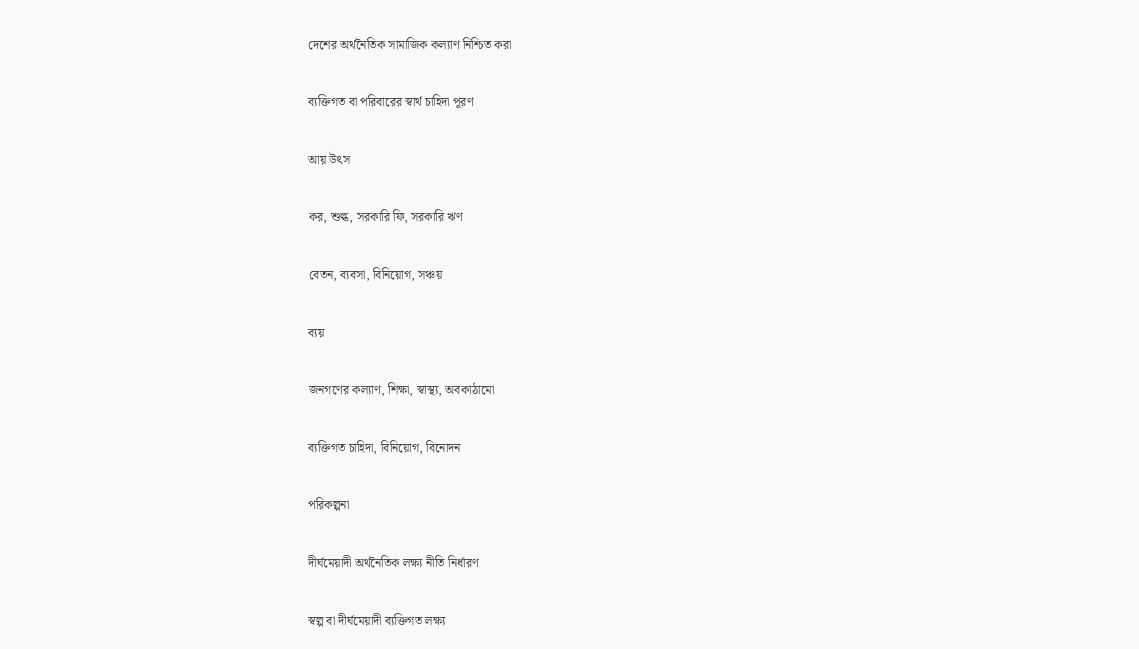দেশের অর্থনৈতিক সামাজিক কল্যাণ নিশ্চিত করা

ব্যক্তিগত বা পরিবারের স্বার্থ চাহিদা পূরণ

আয় উৎস

কর, শুল্ক, সরকারি ফি, সরকারি ঋণ

বেতন, ব্যবসা, বিনিয়োগ, সঞ্চয়

ব্যয়

জনগণের কল্যাণ, শিক্ষা, স্বাস্থ্য, অবকাঠামো

ব্যক্তিগত চাহিদা, বিনিয়োগ, বিনোদন

পরিকল্পনা

দীর্ঘমেয়াদী অর্থনৈতিক লক্ষ্য নীতি নির্ধারণ

স্বল্প বা দীর্ঘমেয়াদী ব্যক্তিগত লক্ষ্য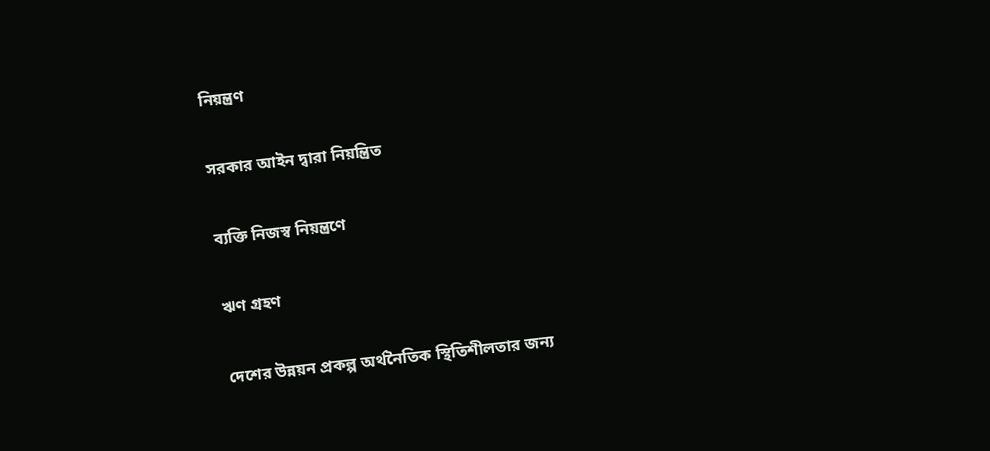নিয়ন্ত্রণ

সরকার আইন দ্বারা নিয়ন্ত্রিত

ব্যক্তি নিজস্ব নিয়ন্ত্রণে

ঋণ গ্রহণ

দেশের উন্নয়ন প্রকল্প অর্থনৈতিক স্থিতিশীলতার জন্য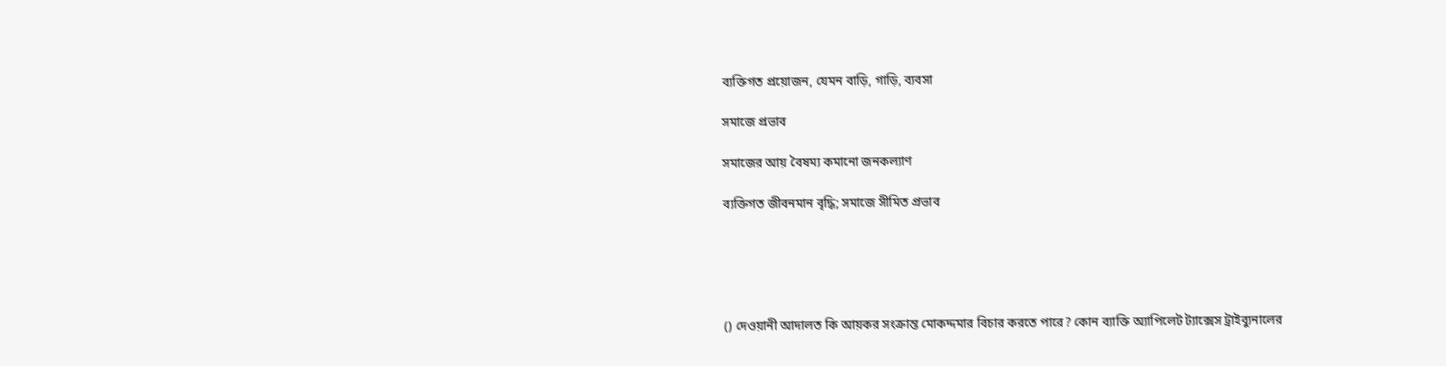ব্যক্তিগত প্রয়োজন, যেমন বাড়ি, গাড়ি, ব্যবসা

সমাজে প্রভাব

সমাজের আয় বৈষম্য কমানো জনকল্যাণ

ব্যক্তিগত জীবনমান বৃদ্ধি; সমাজে সীমিত প্রভাব





() দেওয়ানী আদালত কি আয়কর সংক্রান্ত মোকদ্দমার বিচার করতে পারে? কোন ব্যাক্তি অ্যাপিলেট ট্যাক্সেস ট্রাইব্যুনালের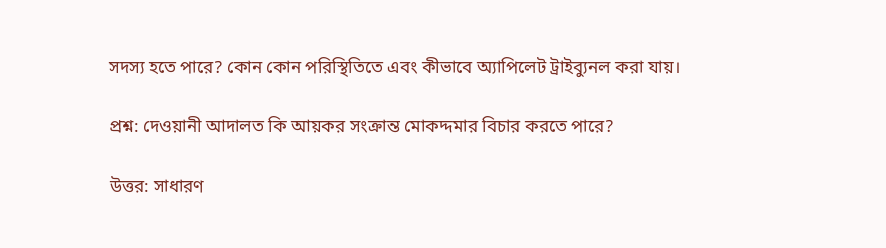সদস্য হতে পারে? কোন কোন পরিস্থিতিতে এবং কীভাবে অ্যাপিলেট ট্রাইব্যুনল করা যায়।

প্রশ্ন: দেওয়ানী আদালত কি আয়কর সংক্রান্ত মোকদ্দমার বিচার করতে পারে?

উত্তর: সাধারণ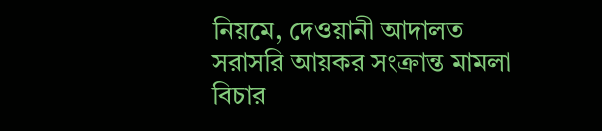নিয়মে, দেওয়ানী আদালত সরাসরি আয়কর সংক্রান্ত মামলা বিচার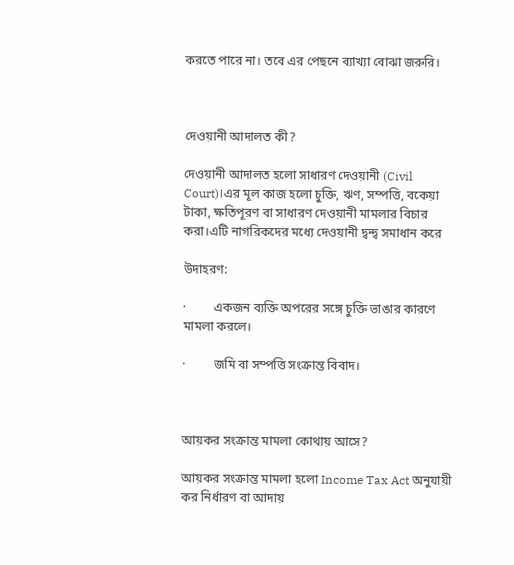করতে পারে না। তবে এর পেছনে ব্যাখ্যা বোঝা জরুরি।



দেওয়ানী আদালত কী?

দেওয়ানী আদালত হলো সাধারণ দেওয়ানী (Civil Court)।এর মূল কাজ হলো চুক্তি, ঋণ, সম্পত্তি, বকেয়া টাকা, ক্ষতিপূরণ বা সাধারণ দেওয়ানী মামলার বিচার করা।এটি নাগরিকদের মধ্যে দেওয়ানী দ্বন্দ্ব সমাধান করে

উদাহরণ:

·         একজন ব্যক্তি অপরের সঙ্গে চুক্তি ভাঙার কারণে মামলা করলে।

·         জমি বা সম্পত্তি সংক্রান্ত বিবাদ।



আয়কর সংক্রান্ত মামলা কোথায় আসে?

আয়কর সংক্রান্ত মামলা হলো Income Tax Act অনুযায়ী কর নির্ধারণ বা আদায়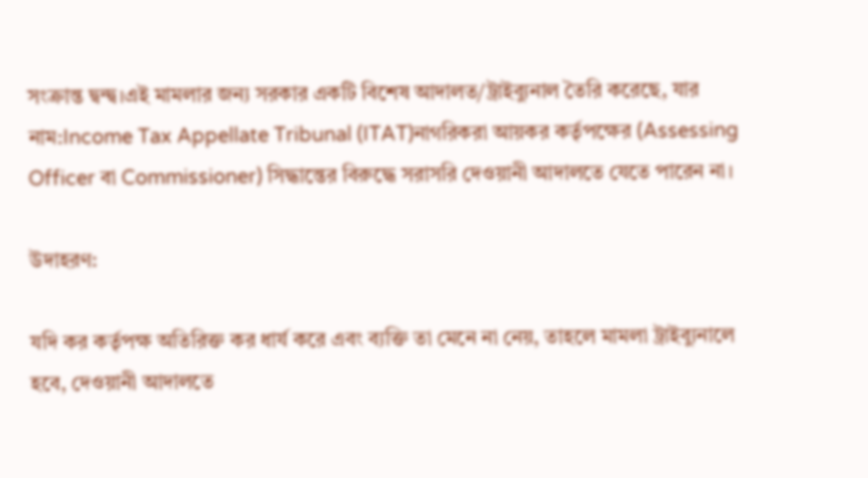সংক্রান্ত দ্বন্দ্ব।এই মামলার জন্য সরকার একটি বিশেষ আদালত/ট্রাইব্যুনাল তৈরি করেছে, যার নাম:Income Tax Appellate Tribunal (ITAT)নাগরিকরা আয়কর কর্তৃপক্ষের (Assessing Officer বা Commissioner) সিদ্ধান্তের বিরুদ্ধে সরাসরি দেওয়ানী আদালতে যেতে পারেন না।

উদাহরণ:

যদি কর কর্তৃপক্ষ অতিরিক্ত কর ধার্য করে এবং ব্যক্তি তা মেনে না নেয়, তাহলে মামলা ট্রাইব্যুনালে হবে, দেওয়ানী আদালতে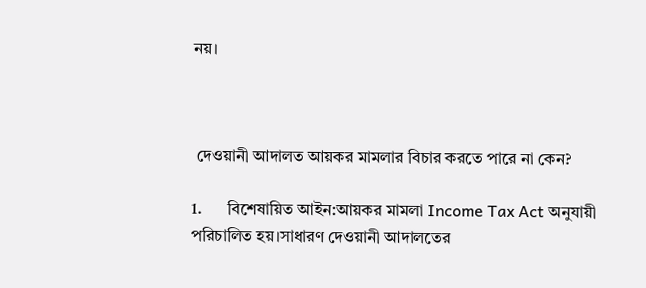নয়।



 দেওয়ানী আদালত আয়কর মামলার বিচার করতে পারে না কেন?

1.      বিশেষায়িত আইন:আয়কর মামলা Income Tax Act অনুযায়ী পরিচালিত হয়।সাধারণ দেওয়ানী আদালতের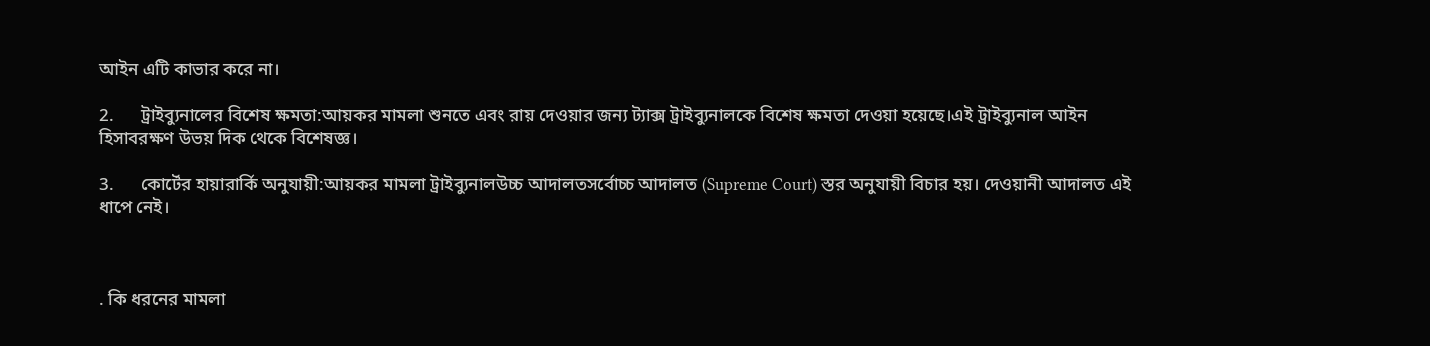আইন এটি কাভার করে না।

2.      ট্রাইব্যুনালের বিশেষ ক্ষমতা:আয়কর মামলা শুনতে এবং রায় দেওয়ার জন্য ট্যাক্স ট্রাইব্যুনালকে বিশেষ ক্ষমতা দেওয়া হয়েছে।এই ট্রাইব্যুনাল আইন হিসাবরক্ষণ উভয় দিক থেকে বিশেষজ্ঞ।

3.      কোর্টের হায়ারার্কি অনুযায়ী:আয়কর মামলা ট্রাইব্যুনালউচ্চ আদালতসর্বোচ্চ আদালত (Supreme Court) স্তর অনুযায়ী বিচার হয়। দেওয়ানী আদালত এই ধাপে নেই।



. কি ধরনের মামলা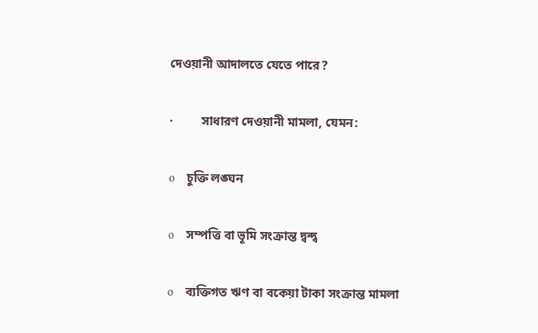দেওয়ানী আদালতে যেতে পারে?

·         সাধারণ দেওয়ানী মামলা, যেমন:

o    চুক্তি লঙ্ঘন

o    সম্পত্তি বা ভূমি সংক্রান্ত দ্বন্দ্ব

o    ব্যক্তিগত ঋণ বা বকেয়া টাকা সংক্রান্ত মামলা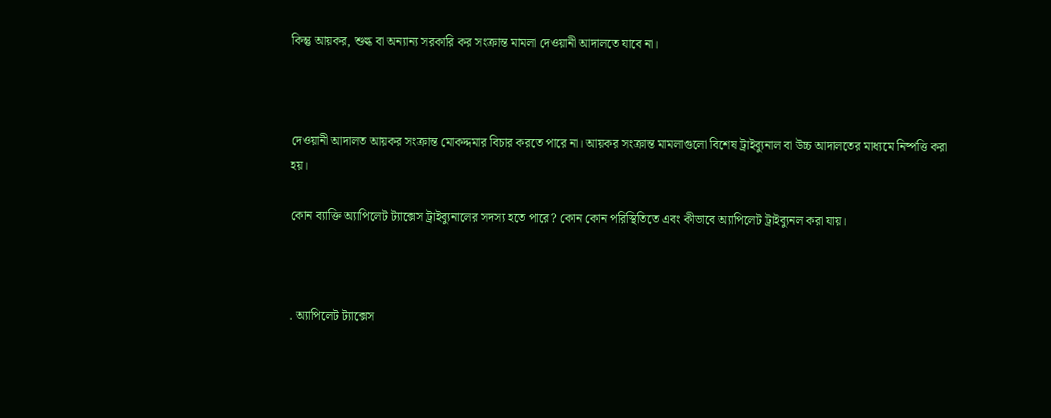কিন্তু আয়কর, শুল্ক বা অন্যান্য সরকারি কর সংক্রান্ত মামলা দেওয়ানী আদালতে যাবে না।



দেওয়ানী আদালত আয়কর সংক্রান্ত মোকদ্দমার বিচার করতে পারে না। আয়কর সংক্রান্ত মামলাগুলো বিশেষ ট্রাইব্যুনাল বা উচ্চ আদালতের মাধ্যমে নিষ্পত্তি করা হয়।

কোন ব্যাক্তি অ্যাপিলেট ট্যাক্সেস ট্রাইব্যুনালের সদস্য হতে পারে? কোন কোন পরিস্থিতিতে এবং কীভাবে অ্যাপিলেট ট্রাইব্যুনল করা যায়।



. অ্যাপিলেট ট্যাক্সেস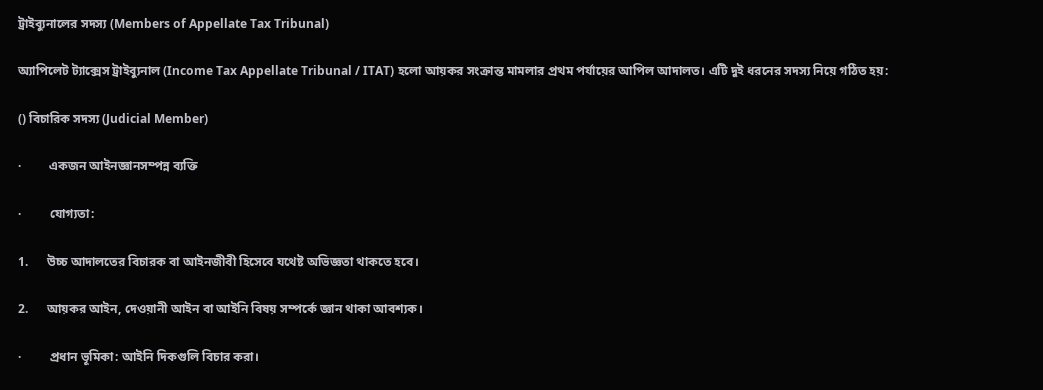ট্রাইব্যুনালের সদস্য (Members of Appellate Tax Tribunal)

অ্যাপিলেট ট্যাক্সেস ট্রাইব্যুনাল (Income Tax Appellate Tribunal / ITAT) হলো আয়কর সংক্রান্ত মামলার প্রথম পর্যায়ের আপিল আদালত। এটি দুই ধরনের সদস্য নিয়ে গঠিত হয়:

() বিচারিক সদস্য (Judicial Member)

·         একজন আইনজ্ঞানসম্পন্ন ব্যক্তি

·         যোগ্যতা:

1.      উচ্চ আদালতের বিচারক বা আইনজীবী হিসেবে যথেষ্ট অভিজ্ঞতা থাকতে হবে।

2.      আয়কর আইন, দেওয়ানী আইন বা আইনি বিষয় সম্পর্কে জ্ঞান থাকা আবশ্যক।

·         প্রধান ভূমিকা: আইনি দিকগুলি বিচার করা।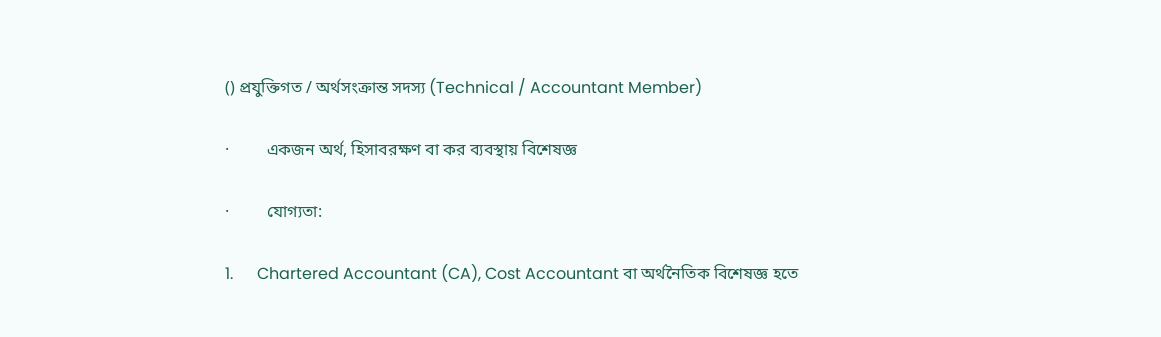() প্রযুক্তিগত / অর্থসংক্রান্ত সদস্য (Technical / Accountant Member)

·         একজন অর্থ, হিসাবরক্ষণ বা কর ব্যবস্থায় বিশেষজ্ঞ

·         যোগ্যতা:

1.      Chartered Accountant (CA), Cost Accountant বা অর্থনৈতিক বিশেষজ্ঞ হতে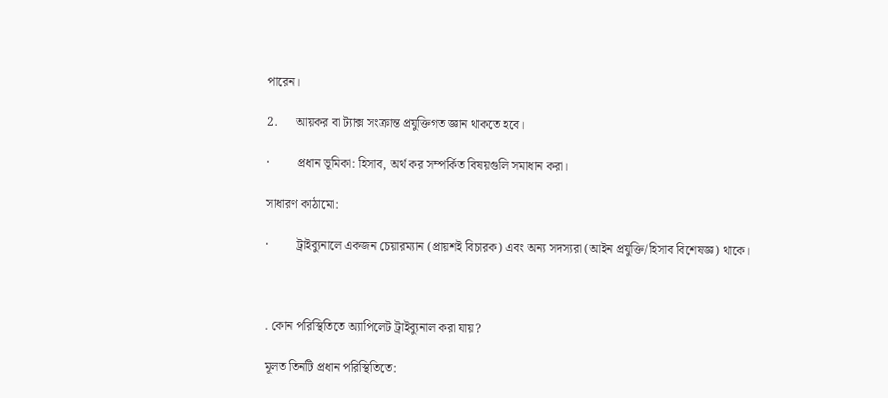পারেন।

2.      আয়কর বা ট্যাক্স সংক্রান্ত প্রযুক্তিগত জ্ঞান থাকতে হবে।

·         প্রধান ভূমিকা: হিসাব, অর্থ কর সম্পর্কিত বিষয়গুলি সমাধান করা।

সাধারণ কাঠামো:

·         ট্রাইব্যুনালে একজন চেয়ারম্যান (প্রায়শই বিচারক) এবং অন্য সদস্যরা (আইন প্রযুক্তি/হিসাব বিশেষজ্ঞ) থাকে।



. কোন পরিস্থিতিতে অ্যাপিলেট ট্রাইব্যুনাল করা যায়?

মূলত তিনটি প্রধান পরিস্থিতিতে: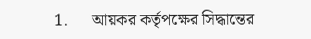1.      আয়কর কর্তৃপক্ষের সিদ্ধান্তের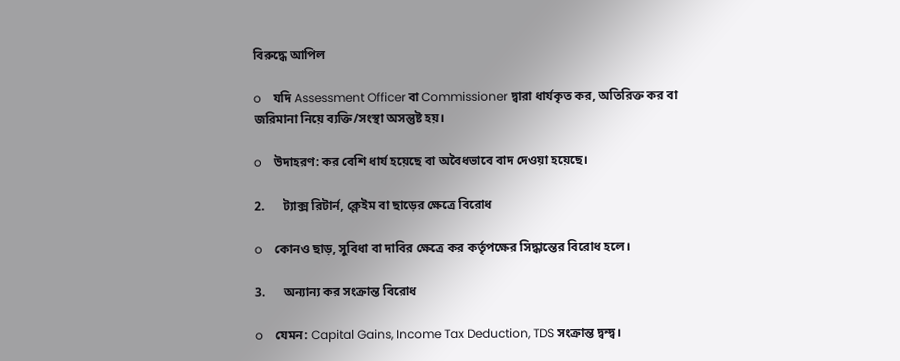বিরুদ্ধে আপিল

o    যদি Assessment Officer বা Commissioner দ্বারা ধার্যকৃত কর, অতিরিক্ত কর বা জরিমানা নিয়ে ব্যক্তি/সংস্থা অসন্তুষ্ট হয়।

o    উদাহরণ: কর বেশি ধার্য হয়েছে বা অবৈধভাবে বাদ দেওয়া হয়েছে।

2.      ট্যাক্স রিটার্ন, ক্লেইম বা ছাড়ের ক্ষেত্রে বিরোধ

o    কোনও ছাড়, সুবিধা বা দাবির ক্ষেত্রে কর কর্তৃপক্ষের সিদ্ধান্তের বিরোধ হলে।

3.      অন্যান্য কর সংক্রান্ত বিরোধ

o    যেমন: Capital Gains, Income Tax Deduction, TDS সংক্রান্ত দ্বন্দ্ব।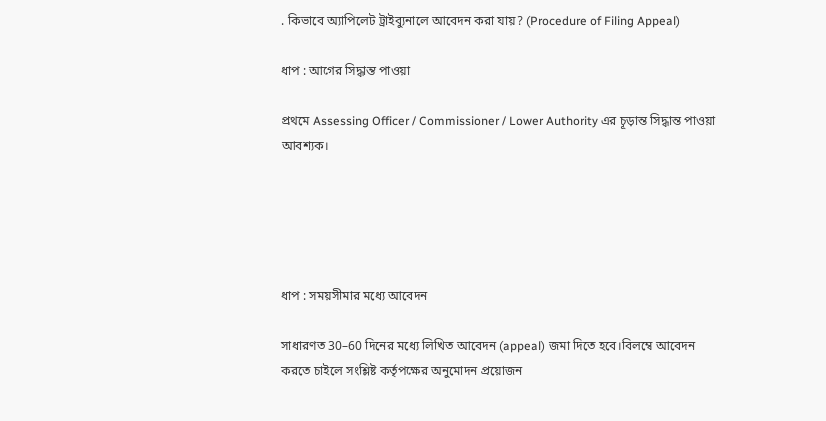. কিভাবে অ্যাপিলেট ট্রাইব্যুনালে আবেদন করা যায়? (Procedure of Filing Appeal)

ধাপ : আগের সিদ্ধান্ত পাওয়া

প্রথমে Assessing Officer / Commissioner / Lower Authority এর চূড়ান্ত সিদ্ধান্ত পাওয়া আবশ্যক।





ধাপ : সময়সীমার মধ্যে আবেদন

সাধারণত 30–60 দিনের মধ্যে লিখিত আবেদন (appeal) জমা দিতে হবে।বিলম্বে আবেদন করতে চাইলে সংশ্লিষ্ট কর্তৃপক্ষের অনুমোদন প্রয়োজন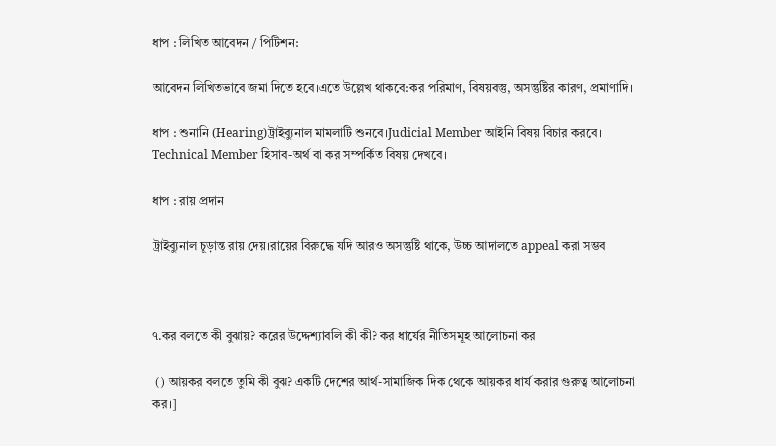ধাপ : লিখিত আবেদন / পিটিশন:

আবেদন লিখিতভাবে জমা দিতে হবে।এতে উল্লেখ থাকবে:কর পরিমাণ, বিষয়বস্তু, অসন্তুষ্টির কারণ, প্রমাণাদি।

ধাপ : শুনানি (Hearing)ট্রাইব্যুনাল মামলাটি শুনবে।Judicial Member আইনি বিষয় বিচার করবে। Technical Member হিসাব-অর্থ বা কর সম্পর্কিত বিষয় দেখবে।

ধাপ : রায় প্রদান

ট্রাইব্যুনাল চূড়ান্ত রায় দেয়।রায়ের বিরুদ্ধে যদি আরও অসন্তুষ্টি থাকে, উচ্চ আদালতে appeal করা সম্ভব



৭.কর বলতে কী বুঝায়? করের উদ্দেশ্যাবলি কী কী? কর ধার্যের নীতিসমূহ আলোচনা কর

 () আয়কর বলতে তুমি কী বুঝ? একটি দেশের আর্থ-সামাজিক দিক থেকে আয়কর ধার্য করার গুরুত্ব আলোচনা কর।]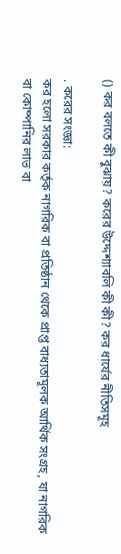() কর বলতে কী বুঝায়? করের উদ্দেশ্যাবলি কী কী? কর ধার্যের নীতিসমূহ

. করের সংজ্ঞা:
কর হলো সরকার কর্তৃক নাগরিক বা প্রতিষ্ঠান থেকে প্রাপ্ত বাধ্যতামূলক আর্থিক সংগ্রহ, যা নাগরিক বা কোম্পানির লাভ বা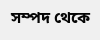সম্পদ থেকে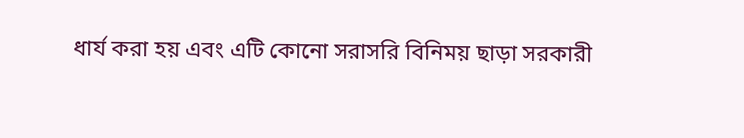ধার্য করা হয় এবং এটি কোনো সরাসরি বিনিময় ছাড়া সরকারী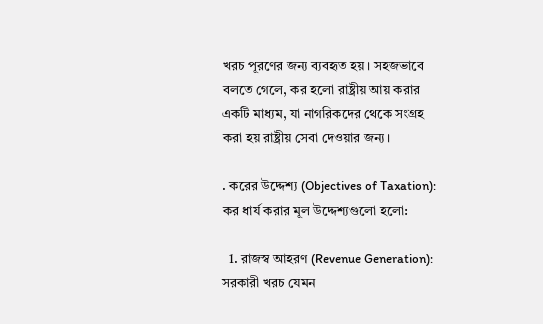খরচ পূরণের জন্য ব্যবহৃত হয়। সহজভাবে বলতে গেলে, কর হলো রাষ্ট্রীয় আয় করার একটি মাধ্যম, যা নাগরিকদের থেকে সংগ্রহ করা হয় রাষ্ট্রীয় সেবা দেওয়ার জন্য।

. করের উদ্দেশ্য (Objectives of Taxation):
কর ধার্য করার মূল উদ্দেশ্যগুলো হলো:

  1. রাজস্ব আহরণ (Revenue Generation): সরকারী খরচ যেমন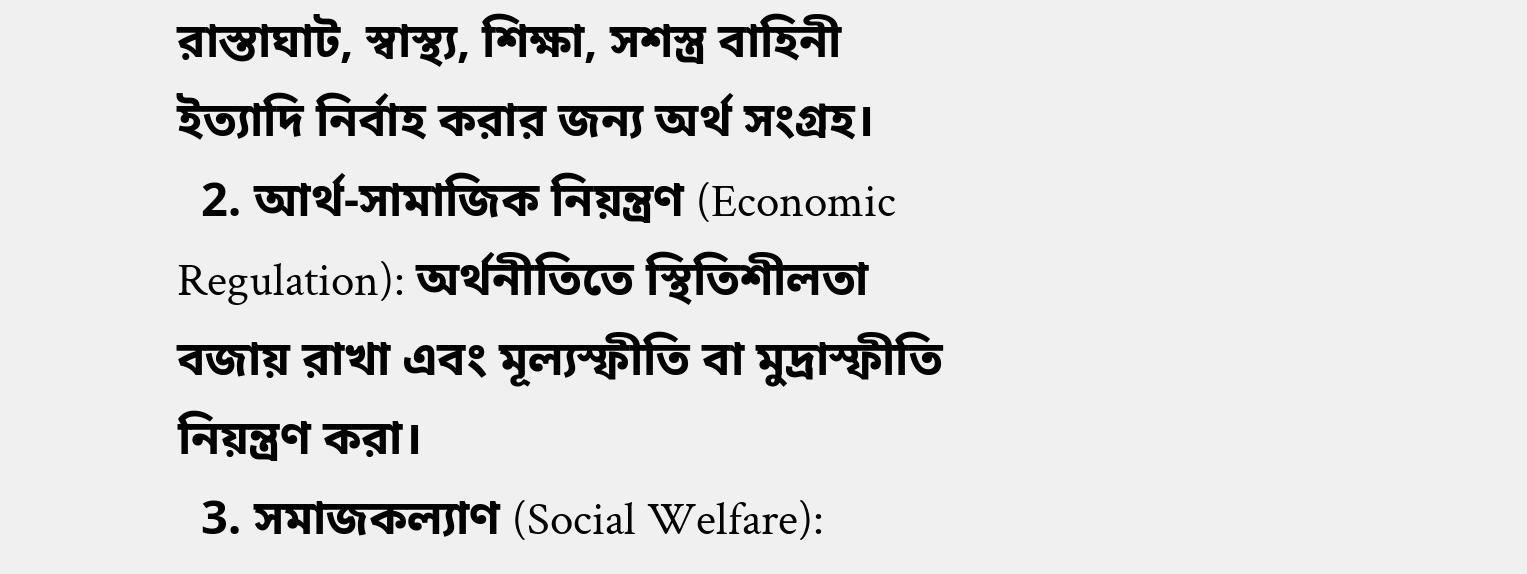রাস্তাঘাট, স্বাস্থ্য, শিক্ষা, সশস্ত্র বাহিনী ইত্যাদি নির্বাহ করার জন্য অর্থ সংগ্রহ।
  2. আর্থ-সামাজিক নিয়ন্ত্রণ (Economic Regulation): অর্থনীতিতে স্থিতিশীলতা বজায় রাখা এবং মূল্যস্ফীতি বা মুদ্রাস্ফীতি নিয়ন্ত্রণ করা।
  3. সমাজকল্যাণ (Social Welfare):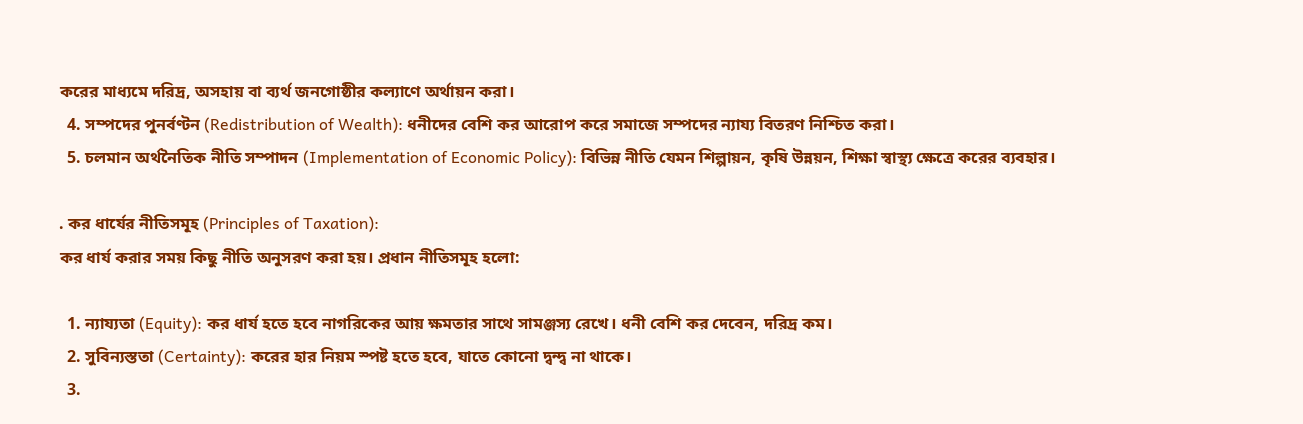করের মাধ্যমে দরিদ্র, অসহায় বা ব্যর্থ জনগোষ্ঠীর কল্যাণে অর্থায়ন করা।
  4. সম্পদের পুনর্বণ্টন (Redistribution of Wealth): ধনীদের বেশি কর আরোপ করে সমাজে সম্পদের ন্যায্য বিতরণ নিশ্চিত করা।
  5. চলমান অর্থনৈতিক নীতি সম্পাদন (Implementation of Economic Policy): বিভিন্ন নীতি যেমন শিল্পায়ন, কৃষি উন্নয়ন, শিক্ষা স্বাস্থ্য ক্ষেত্রে করের ব্যবহার।

. কর ধার্যের নীতিসমূহ (Principles of Taxation):
কর ধার্য করার সময় কিছু নীতি অনুসরণ করা হয়। প্রধান নীতিসমূহ হলো:

  1. ন্যায্যতা (Equity): কর ধার্য হতে হবে নাগরিকের আয় ক্ষমতার সাথে সামঞ্জস্য রেখে। ধনী বেশি কর দেবেন, দরিদ্র কম।
  2. সুবিন্যস্ততা (Certainty): করের হার নিয়ম স্পষ্ট হতে হবে, যাতে কোনো দ্বন্দ্ব না থাকে।
  3.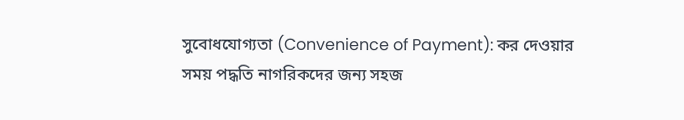সুবোধযোগ্যতা (Convenience of Payment): কর দেওয়ার সময় পদ্ধতি নাগরিকদের জন্য সহজ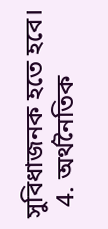সুবিধাজনক হতে হবে।
  4. অর্থনৈতিক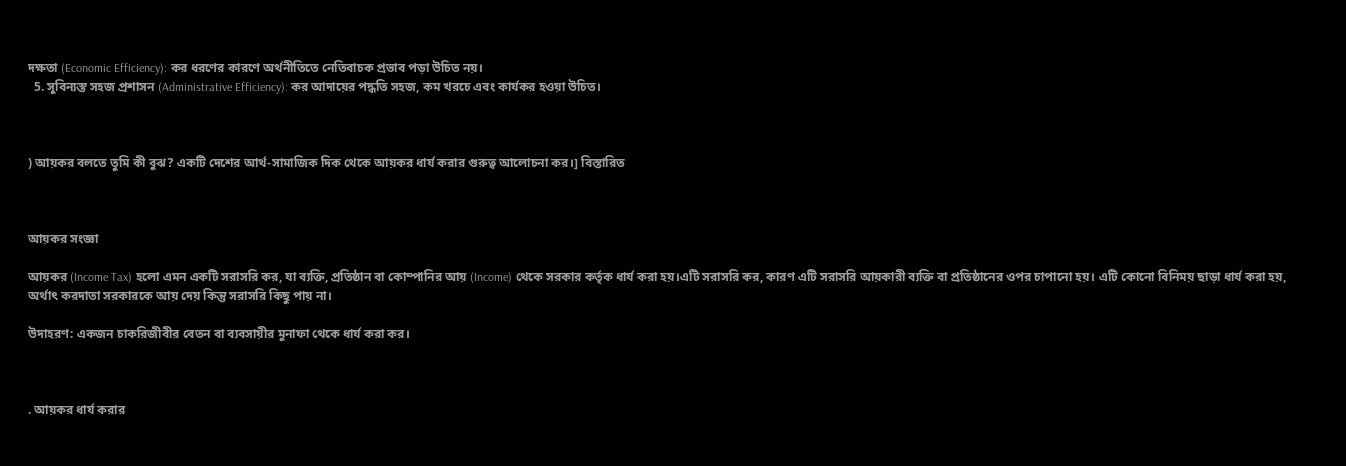দক্ষতা (Economic Efficiency): কর ধরণের কারণে অর্থনীতিতে নেতিবাচক প্রভাব পড়া উচিত নয়।
  5. সুবিন্যস্ত সহজ প্রশাসন (Administrative Efficiency): কর আদায়ের পদ্ধতি সহজ, কম খরচে এবং কার্যকর হওয়া উচিত।



) আয়কর বলতে তুমি কী বুঝ? একটি দেশের আর্থ-সামাজিক দিক থেকে আয়কর ধার্য করার গুরুত্ব আলোচনা কর।] বিস্তারিত



আয়কর সংজ্ঞা

আয়কর (Income Tax) হলো এমন একটি সরাসরি কর, যা ব্যক্তি, প্রতিষ্ঠান বা কোম্পানির আয় (Income) থেকে সরকার কর্তৃক ধার্য করা হয়।এটি সরাসরি কর, কারণ এটি সরাসরি আয়কারী ব্যক্তি বা প্রতিষ্ঠানের ওপর চাপানো হয়। এটি কোনো বিনিময় ছাড়া ধার্য করা হয়, অর্থাৎ করদাতা সরকারকে আয় দেয় কিন্তু সরাসরি কিছু পায় না।

উদাহরণ: একজন চাকরিজীবীর বেতন বা ব্যবসায়ীর মুনাফা থেকে ধার্য করা কর।



. আয়কর ধার্য করার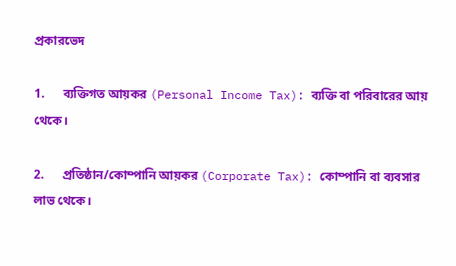প্রকারভেদ

1.      ব্যক্তিগত আয়কর (Personal Income Tax): ব্যক্তি বা পরিবারের আয় থেকে।

2.      প্রতিষ্ঠান/কোম্পানি আয়কর (Corporate Tax): কোম্পানি বা ব্যবসার লাভ থেকে।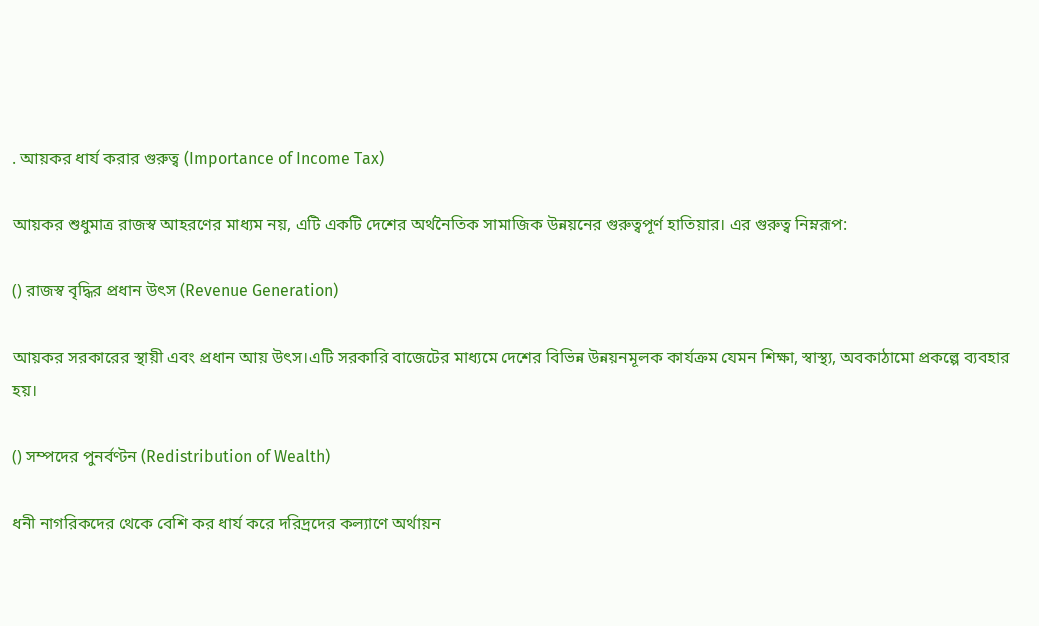. আয়কর ধার্য করার গুরুত্ব (Importance of Income Tax)

আয়কর শুধুমাত্র রাজস্ব আহরণের মাধ্যম নয়, এটি একটি দেশের অর্থনৈতিক সামাজিক উন্নয়নের গুরুত্বপূর্ণ হাতিয়ার। এর গুরুত্ব নিম্নরূপ:

() রাজস্ব বৃদ্ধির প্রধান উৎস (Revenue Generation)

আয়কর সরকারের স্থায়ী এবং প্রধান আয় উৎস।এটি সরকারি বাজেটের মাধ্যমে দেশের বিভিন্ন উন্নয়নমূলক কার্যক্রম যেমন শিক্ষা, স্বাস্থ্য, অবকাঠামো প্রকল্পে ব্যবহার হয়।

() সম্পদের পুনর্বণ্টন (Redistribution of Wealth)

ধনী নাগরিকদের থেকে বেশি কর ধার্য করে দরিদ্রদের কল্যাণে অর্থায়ন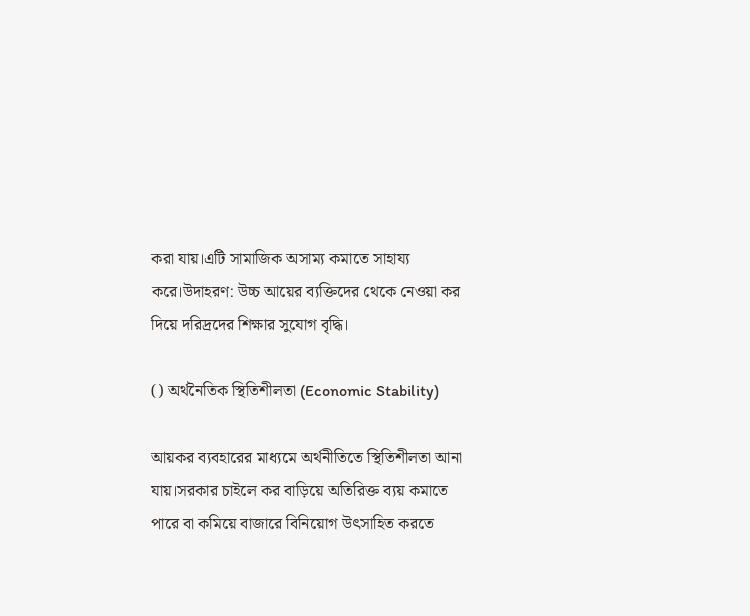করা যায়।এটি সামাজিক অসাম্য কমাতে সাহায্য করে।উদাহরণ: উচ্চ আয়ের ব্যক্তিদের থেকে নেওয়া কর দিয়ে দরিদ্রদের শিক্ষার সুযোগ বৃদ্ধি।

() অর্থনৈতিক স্থিতিশীলতা (Economic Stability)

আয়কর ব্যবহারের মাধ্যমে অর্থনীতিতে স্থিতিশীলতা আনা যায়।সরকার চাইলে কর বাড়িয়ে অতিরিক্ত ব্যয় কমাতে পারে বা কমিয়ে বাজারে বিনিয়োগ উৎসাহিত করতে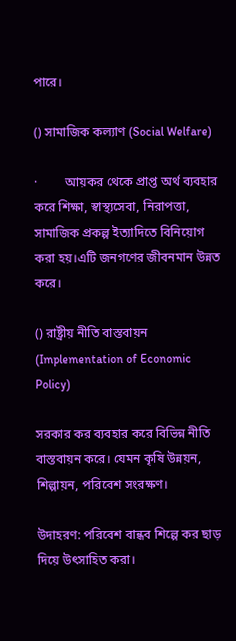পারে।

() সামাজিক কল্যাণ (Social Welfare)

·         আয়কর থেকে প্রাপ্ত অর্থ ব্যবহার করে শিক্ষা, স্বাস্থ্যসেবা, নিরাপত্তা, সামাজিক প্রকল্প ইত্যাদিতে বিনিয়োগ করা হয়।এটি জনগণের জীবনমান উন্নত করে।

() রাষ্ট্রীয় নীতি বাস্তবায়ন (Implementation of Economic Policy)

সরকার কর ব্যবহার করে বিভিন্ন নীতি বাস্তবায়ন করে। যেমন কৃষি উন্নয়ন, শিল্পায়ন, পরিবেশ সংরক্ষণ।

উদাহরণ: পরিবেশ বান্ধব শিল্পে কর ছাড় দিয়ে উৎসাহিত করা।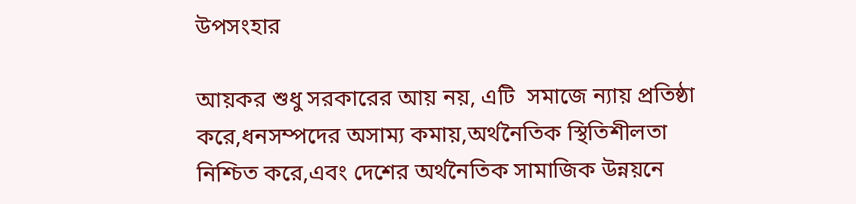উপসংহার

আয়কর শুধু সরকারের আয় নয়, এটি  সমাজে ন্যায় প্রতিষ্ঠা করে,ধনসম্পদের অসাম্য কমায়,অর্থনৈতিক স্থিতিশীলতা নিশ্চিত করে,এবং দেশের অর্থনৈতিক সামাজিক উন্নয়নে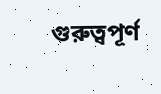গুরুত্বপূর্ণ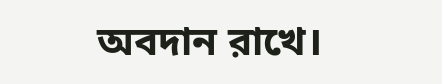অবদান রাখে।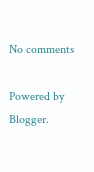No comments

Powered by Blogger.